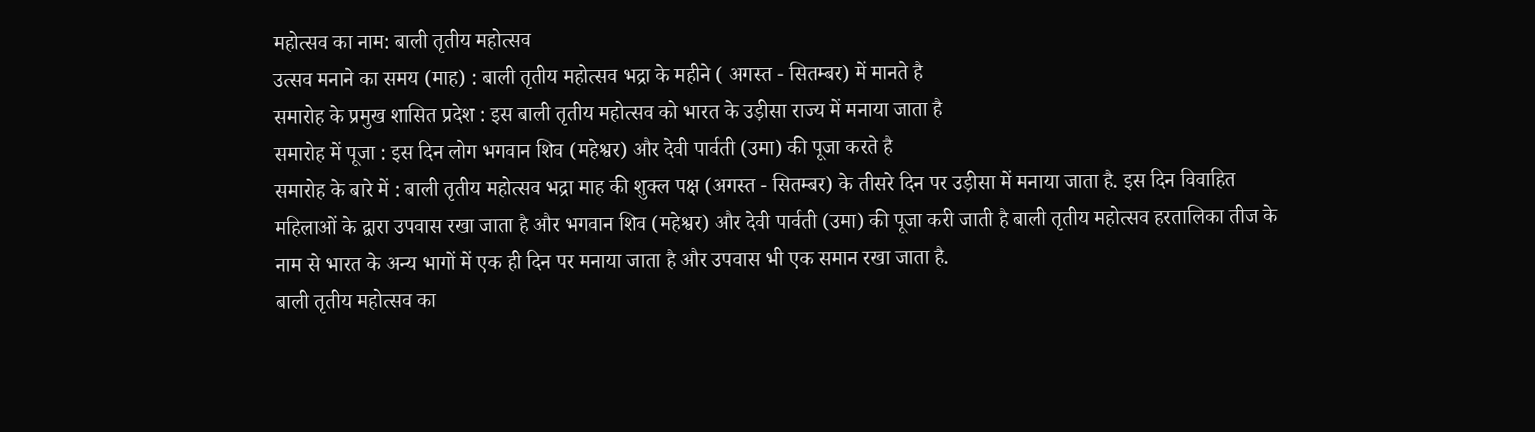महोत्सव का नाम: बाली तृतीय महोत्सव
उत्सव मनाने का समय (माह) : बाली तृतीय महोत्सव भद्रा के महीने ( अगस्त - सितम्बर) में मानते है
समारोह के प्रमुख शासित प्रदेश : इस बाली तृतीय महोत्सव को भारत के उड़ीसा राज्य में मनाया जाता है
समारोह में पूजा : इस दिन लोग भगवान शिव (महेश्वर) और देवी पार्वती (उमा) की पूजा करते है
समारोह के बारे में : बाली तृतीय महोत्सव भद्रा माह की शुक्ल पक्ष (अगस्त - सितम्बर) के तीसरे दिन पर उड़ीसा में मनाया जाता है. इस दिन विवाहित महिलाओं के द्वारा उपवास रखा जाता है और भगवान शिव (महेश्वर) और देवी पार्वती (उमा) की पूजा करी जाती है बाली तृतीय महोत्सव हरतालिका तीज के नाम से भारत के अन्य भागों में एक ही दिन पर मनाया जाता है और उपवास भी एक समान रखा जाता है.
बाली तृतीय महोत्सव का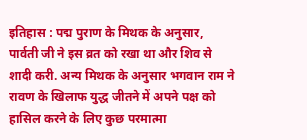इतिहास : पद्म पुराण के मिथक के अनुसार, पार्वती जी ने इस व्रत को रखा था और शिव से शादी करी. अन्य मिथक के अनुसार भगवान राम ने रावण के खिलाफ युद्ध जीतने में अपने पक्ष को हासिल करने के लिए कुछ परमात्मा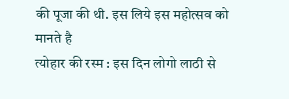की पूजा की थी. इस लिये इस महोत्सव को मानते है
त्योहार की रस्म : इस दिन लोगो लाठी से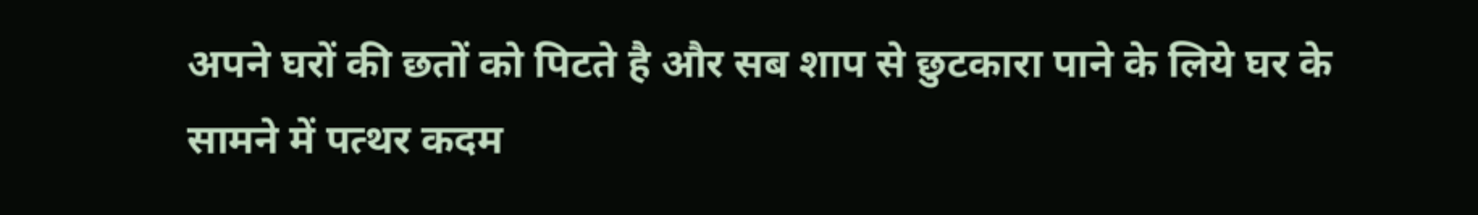अपने घरों की छतों को पिटते है और सब शाप से छुटकारा पाने के लिये घर के सामने में पत्थर कदम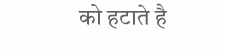को हटाते है